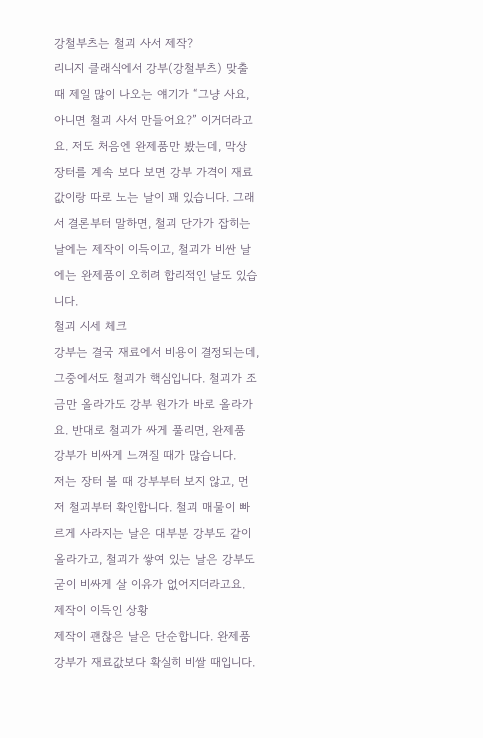강철부츠는 철괴 사서 제작?
리니지 클래식에서 강부(강철부츠) 맞출 때 제일 많이 나오는 얘기가 “그냥 사요, 아니면 철괴 사서 만들어요?” 이거더라고요. 저도 처음엔 완제품만 봤는데, 막상 장터를 계속 보다 보면 강부 가격이 재료값이랑 따로 노는 날이 꽤 있습니다. 그래서 결론부터 말하면, 철괴 단가가 잡히는 날에는 제작이 이득이고, 철괴가 비싼 날에는 완제품이 오히려 합리적인 날도 있습니다.
철괴 시세 체크
강부는 결국 재료에서 비용이 결정되는데, 그중에서도 철괴가 핵심입니다. 철괴가 조금만 올라가도 강부 원가가 바로 올라가요. 반대로 철괴가 싸게 풀리면, 완제품 강부가 비싸게 느껴질 때가 많습니다.
저는 장터 볼 때 강부부터 보지 않고, 먼저 철괴부터 확인합니다. 철괴 매물이 빠르게 사라지는 날은 대부분 강부도 같이 올라가고, 철괴가 쌓여 있는 날은 강부도 굳이 비싸게 살 이유가 없어지더라고요.
제작이 이득인 상황
제작이 괜찮은 날은 단순합니다. 완제품 강부가 재료값보다 확실히 비쌀 때입니다.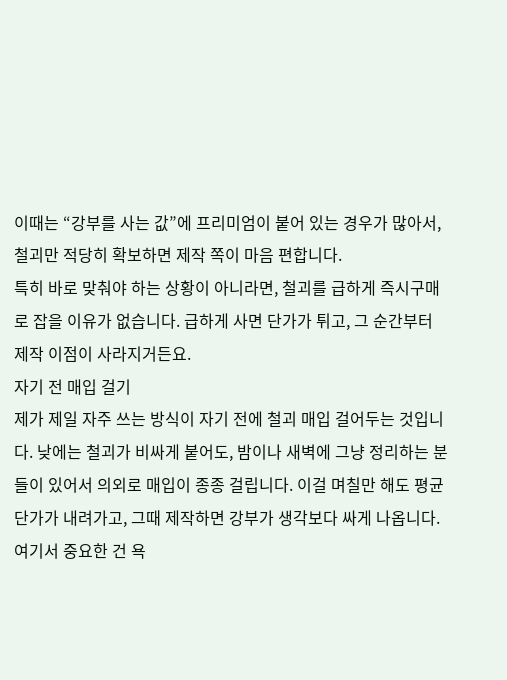이때는 “강부를 사는 값”에 프리미엄이 붙어 있는 경우가 많아서, 철괴만 적당히 확보하면 제작 쪽이 마음 편합니다.
특히 바로 맞춰야 하는 상황이 아니라면, 철괴를 급하게 즉시구매로 잡을 이유가 없습니다. 급하게 사면 단가가 튀고, 그 순간부터 제작 이점이 사라지거든요.
자기 전 매입 걸기
제가 제일 자주 쓰는 방식이 자기 전에 철괴 매입 걸어두는 것입니다. 낮에는 철괴가 비싸게 붙어도, 밤이나 새벽에 그냥 정리하는 분들이 있어서 의외로 매입이 종종 걸립니다. 이걸 며칠만 해도 평균 단가가 내려가고, 그때 제작하면 강부가 생각보다 싸게 나옵니다.
여기서 중요한 건 욕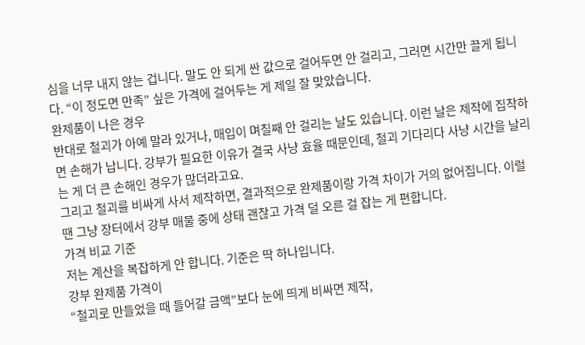심을 너무 내지 않는 겁니다. 말도 안 되게 싼 값으로 걸어두면 안 걸리고, 그러면 시간만 끌게 됩니다. “이 정도면 만족” 싶은 가격에 걸어두는 게 제일 잘 맞았습니다.
완제품이 나은 경우
반대로 철괴가 아예 말라 있거나, 매입이 며칠째 안 걸리는 날도 있습니다. 이런 날은 제작에 집착하면 손해가 납니다. 강부가 필요한 이유가 결국 사냥 효율 때문인데, 철괴 기다리다 사냥 시간을 날리는 게 더 큰 손해인 경우가 많더라고요.
그리고 철괴를 비싸게 사서 제작하면, 결과적으로 완제품이랑 가격 차이가 거의 없어집니다. 이럴 땐 그냥 장터에서 강부 매물 중에 상태 괜찮고 가격 덜 오른 걸 잡는 게 편합니다.
가격 비교 기준
저는 계산을 복잡하게 안 합니다. 기준은 딱 하나입니다.
강부 완제품 가격이
“철괴로 만들었을 때 들어갈 금액”보다 눈에 띄게 비싸면 제작,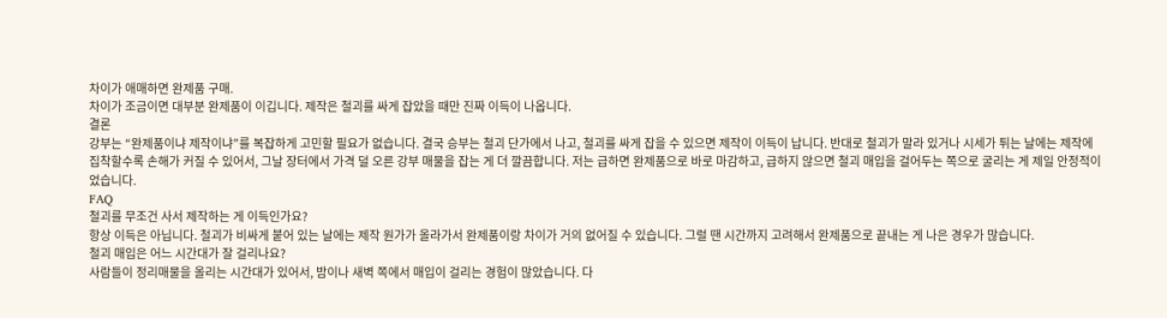차이가 애매하면 완제품 구매.
차이가 조금이면 대부분 완제품이 이깁니다. 제작은 철괴를 싸게 잡았을 때만 진짜 이득이 나옵니다.
결론
강부는 “완제품이냐 제작이냐”를 복잡하게 고민할 필요가 없습니다. 결국 승부는 철괴 단가에서 나고, 철괴를 싸게 잡을 수 있으면 제작이 이득이 납니다. 반대로 철괴가 말라 있거나 시세가 튀는 날에는 제작에 집착할수록 손해가 커질 수 있어서, 그날 장터에서 가격 덜 오른 강부 매물을 잡는 게 더 깔끔합니다. 저는 급하면 완제품으로 바로 마감하고, 급하지 않으면 철괴 매입을 걸어두는 쪽으로 굴리는 게 제일 안정적이었습니다.
FAQ
철괴를 무조건 사서 제작하는 게 이득인가요?
항상 이득은 아닙니다. 철괴가 비싸게 붙어 있는 날에는 제작 원가가 올라가서 완제품이랑 차이가 거의 없어질 수 있습니다. 그럴 땐 시간까지 고려해서 완제품으로 끝내는 게 나은 경우가 많습니다.
철괴 매입은 어느 시간대가 잘 걸리나요?
사람들이 정리매물을 올리는 시간대가 있어서, 밤이나 새벽 쪽에서 매입이 걸리는 경험이 많았습니다. 다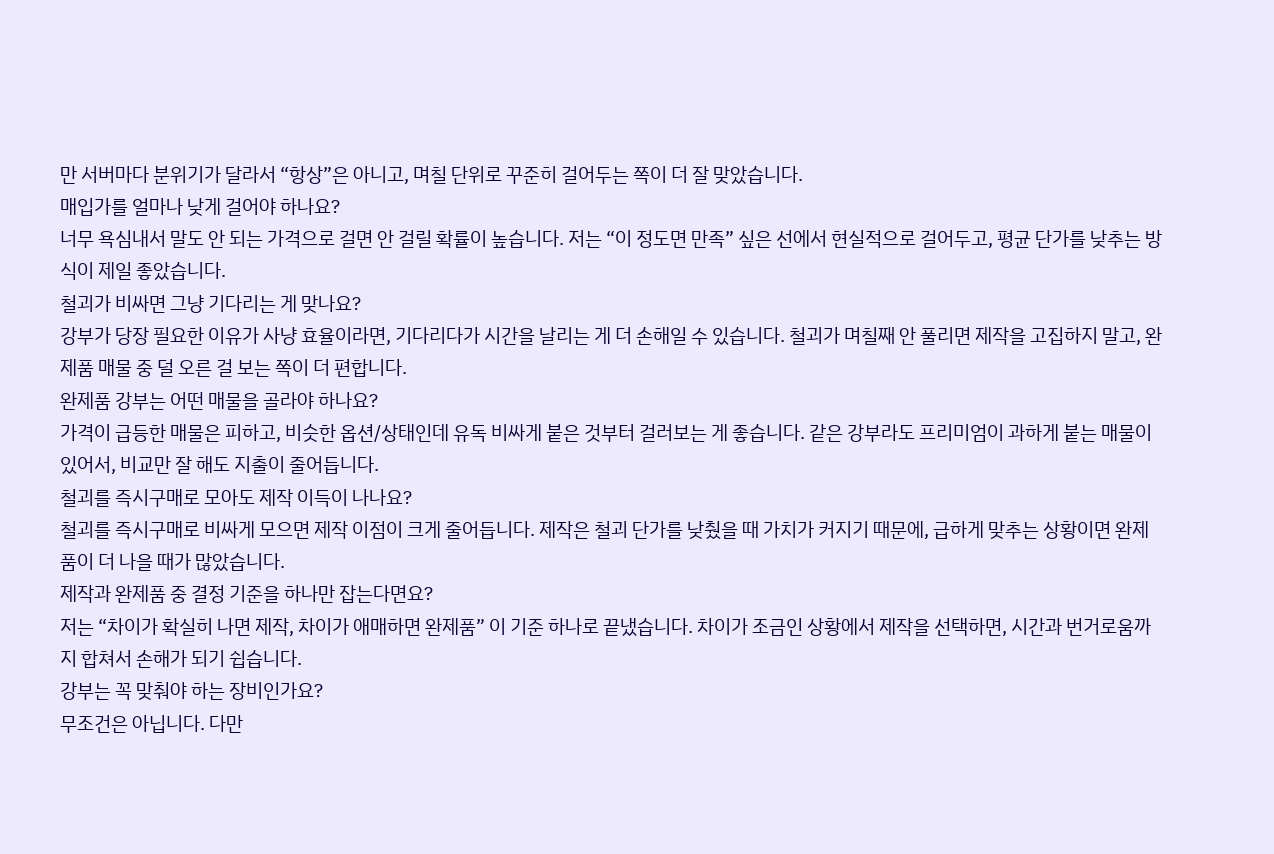만 서버마다 분위기가 달라서 “항상”은 아니고, 며칠 단위로 꾸준히 걸어두는 쪽이 더 잘 맞았습니다.
매입가를 얼마나 낮게 걸어야 하나요?
너무 욕심내서 말도 안 되는 가격으로 걸면 안 걸릴 확률이 높습니다. 저는 “이 정도면 만족” 싶은 선에서 현실적으로 걸어두고, 평균 단가를 낮추는 방식이 제일 좋았습니다.
철괴가 비싸면 그냥 기다리는 게 맞나요?
강부가 당장 필요한 이유가 사냥 효율이라면, 기다리다가 시간을 날리는 게 더 손해일 수 있습니다. 철괴가 며칠째 안 풀리면 제작을 고집하지 말고, 완제품 매물 중 덜 오른 걸 보는 쪽이 더 편합니다.
완제품 강부는 어떤 매물을 골라야 하나요?
가격이 급등한 매물은 피하고, 비슷한 옵션/상태인데 유독 비싸게 붙은 것부터 걸러보는 게 좋습니다. 같은 강부라도 프리미엄이 과하게 붙는 매물이 있어서, 비교만 잘 해도 지출이 줄어듭니다.
철괴를 즉시구매로 모아도 제작 이득이 나나요?
철괴를 즉시구매로 비싸게 모으면 제작 이점이 크게 줄어듭니다. 제작은 철괴 단가를 낮췄을 때 가치가 커지기 때문에, 급하게 맞추는 상황이면 완제품이 더 나을 때가 많았습니다.
제작과 완제품 중 결정 기준을 하나만 잡는다면요?
저는 “차이가 확실히 나면 제작, 차이가 애매하면 완제품” 이 기준 하나로 끝냈습니다. 차이가 조금인 상황에서 제작을 선택하면, 시간과 번거로움까지 합쳐서 손해가 되기 쉽습니다.
강부는 꼭 맞춰야 하는 장비인가요?
무조건은 아닙니다. 다만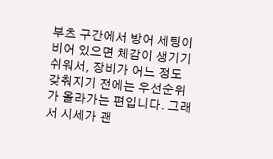부츠 구간에서 방어 세팅이 비어 있으면 체감이 생기기 쉬워서, 장비가 어느 정도 갖춰지기 전에는 우선순위가 올라가는 편입니다. 그래서 시세가 괜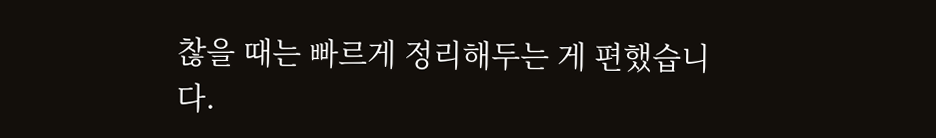찮을 때는 빠르게 정리해두는 게 편했습니다.